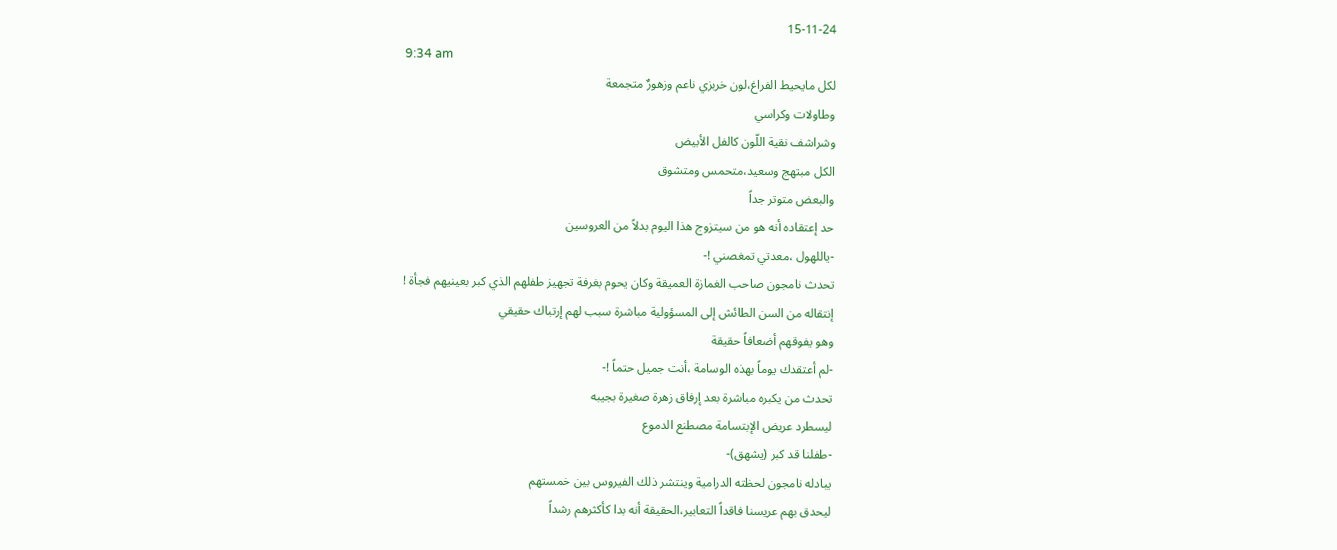15-11-24
9:34 am
لكل مايحيط الفراغ،لون خربزي ناعم وزهورٌ متجمعة
وطاولات وكراسي
وشراشف نقية اللّون كالفل الأبيض
الكل مبتهج وسعيد،متحمس ومتشوق
والبعض متوتر جداً
حد إعتقاده أنه هو من سيتزوج هذا اليوم بدلاً من العروسين
-ياللهول ،معدتي تمغصني !-
تحدث نامجون صاحب الغمازة العميقة وكان يحوم بغرفة تجهيز طفلهم الذي كبر بعينيهم فجأة !
إنتقاله من السن الطائش إلى المسؤولية مباشرة سبب لهم إرتباك حقيقي
وهو يفوقهم أضعافاً حقيقة
-لم أعتقدك يوماً بهذه الوسامة ،أنت جميل حتماً !-
تحدث من يكبره مباشرة بعد إرفاق زهرة صغيرة بجيبه
ليسطرد عريض الإبتسامة مصطنع الدموع
-طفلنا قد كبر (يشهق)-
يبادله نامجون لحظته الدرامية وينتشر ذلك الفيروس بين خمستهم
ليحدق بهم عريسنا فاقداً التعابير،الحقيقة أنه بدا كأكثرهم رشداً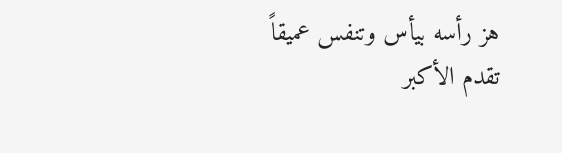هز رأسه بيأس وتنفس عميقاً
تقدم الأكبر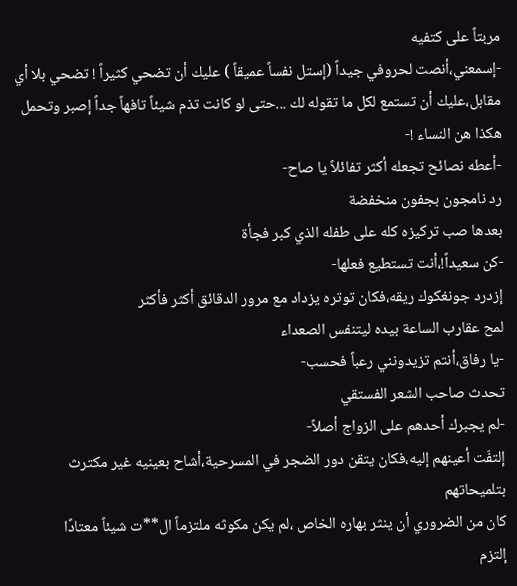مربتاً على كتفيه
-إسمعني،أنصت لحروفي جيداً (إستل نفساً عميقاً ) عليك أن تضحي كثيراً ! تضحي بلا أي مقابل،عليك أن تستمع لكل ما تقوله لك ...حتى لو كانت تذم شيئاً تافهاً جداً إصبر وتحمل هكذا هن النساء !-
-أعطه نصائح تجعله أكثر تفائلاً يا صاح-
رد نامجون بجفون منخفضة
بعدها صب تركيزه كله على طفله الذي كبر فجأة
-كن سعيداً!،أنت تستطيع فعلها-
إزدرد جونغكوك ريقه،فكان توتره يزداد مع مرور الدقائق أكثر فأكثر
لمح عقارب الساعة بيده ليتنفس الصعداء
-يا رفاق،أنتم تزيدونني رعباً فحسب-
تحدث صاحب الشعر الفستقي
-لم يجبرك أحدهم على الزواج أصلاً-
إلتفّت أعينهم إليه،فكان يتقن دور الضجر في المسرحية،أشاح بعينيه غير مكترث بتلميحاتهم
كان من الضروري أن ينثر بهاره الخاص ،لم يكن مكوثه ملتزماً ال**ت شيئاً معتادًا
إلتزم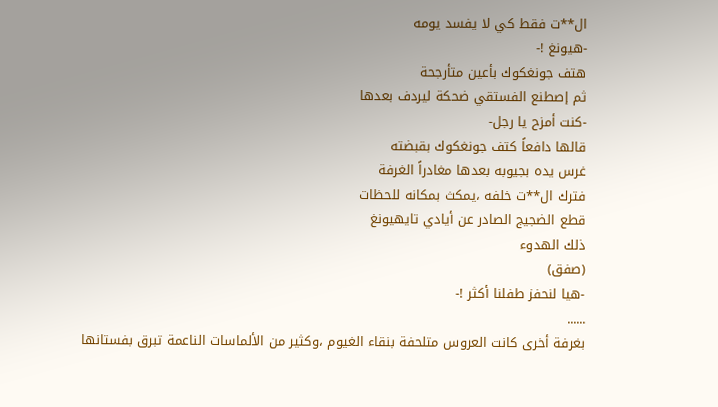ال**ت فقط كي لا يفسد يومه
-هيونغ !-
هتف جونغكوك بأعين متأرجحة
ثم إصطنع الفستقي ضحكة ليردف بعدها
-كنت أمزح يا رجل-
قالها دافعاً كتف جونغكوك بقبضته
غرس يده بجيوبه بعدها مغادراً الغرفة
فترك ال**ت خلفه ،يمكث بمكانه للحظات
قطع الضجيج الصادر عن أيادي تايهيونغ
ذلك الهدوء
(صفق)
-هيا لنحفز طفلنا أكثر !-
......
بغرفة أخرى كانت العروس متلحفة بنقاء الغيوم ،وكثير من الألماسات الناعمة تبرق بفستانها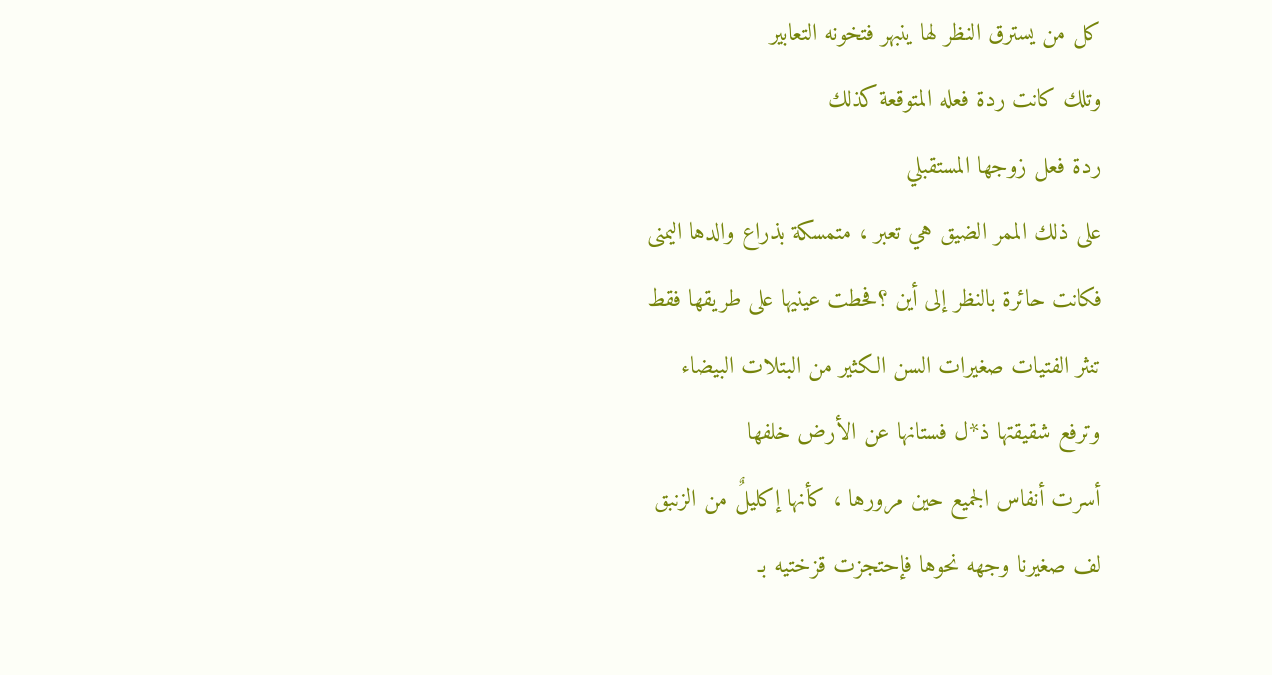كل من يسترق النظر لها ينبهر فتخونه التعابير
وتلك كانت ردة فعله المتوقعة كذلك
ردة فعل زوجها المستقبلي
على ذلك الممر الضيق هي تعبر ، متمسكة بذراع والدها اليمنى
فكانت حائرة بالنظر إلى أين ؟فحطت عينيها على طريقها فقط
تنثر الفتيات صغيرات السن الكثير من البتلات البيضاء
وترفع شقيقتها ذ*ل فستانها عن الأرض خلفها
أسرت أنفاس الجميع حين مرورها ، كأنها إكليلٌ من الزنبق
لف صغيرنا وجهه نحوها فإحتجزت قزختيه بـ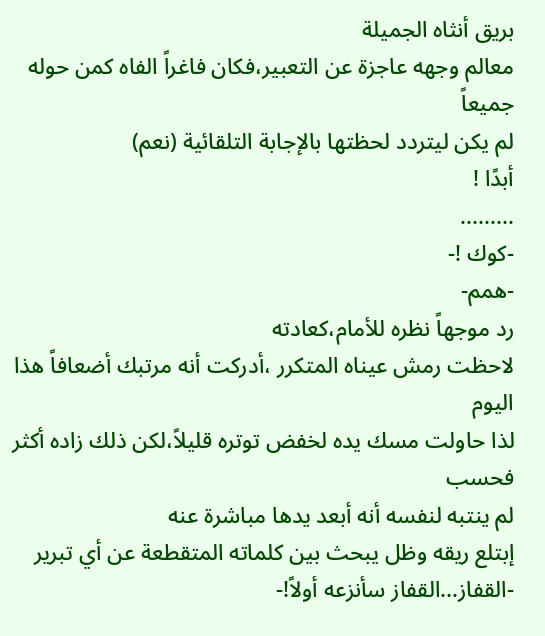بريق أنثاه الجميلة
معالم وجهه عاجزة عن التعبير،فكان فاغراً الفاه كمن حوله جميعاً
لم يكن ليتردد لحظتها بالإجابة التلقائية (نعم)
أبدًا !
.........
-كوك !-
-همم-
رد موجهاً نظره للأمام،كعادته
لاحظت رمش عيناه المتكرر ،أدركت أنه مرتبك أضعافاً هذا اليوم
لذا حاولت مسك يده لخفض توتره قليلاً،لكن ذلك زاده أكثر فحسب
لم ينتبه لنفسه أنه أبعد يدها مباشرة عنه
إبتلع ريقه وظل يبحث بين كلماته المتقطعة عن أي تبرير
-القفاز...القفاز سأنزعه أولاً!-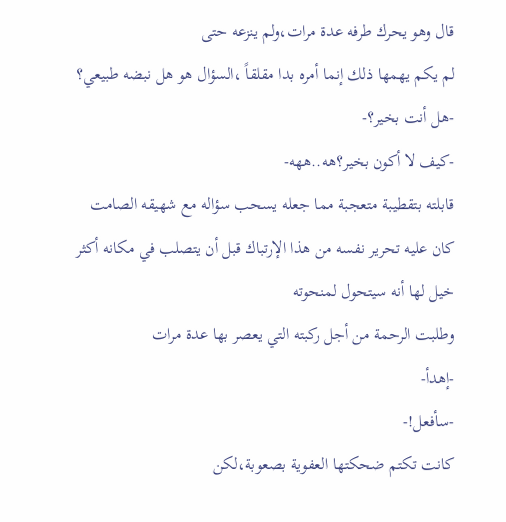قال وهو يحرك طرفه عدة مرات،ولم ينزعه حتى
لم يكم يهمها ذلك إنما أمره بدا مقلقاً ،السؤال هو هل نبضه طبيعي؟
-هل أنت بخير؟-
-كيف لا أكون بخير؟هه..ههه-
قابلته بتقطيبة متعجبة مما جعله يسحب سؤاله مع شهيقه الصامت
كان عليه تحرير نفسه من هذا الإرتباك قبل أن يتصلب في مكانه أكثر
خيل لها أنه سيتحول لمنحوته
وطلبت الرحمة من أجل ركبته التي يعصر بها عدة مرات
-إهدأ-
-سأفعل!-
كانت تكتم ضحكتها العفوية بصعوبة،لكن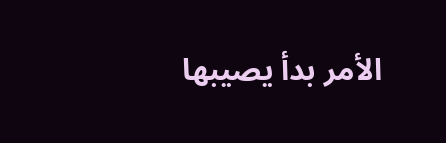الأمر بدأ يصيبها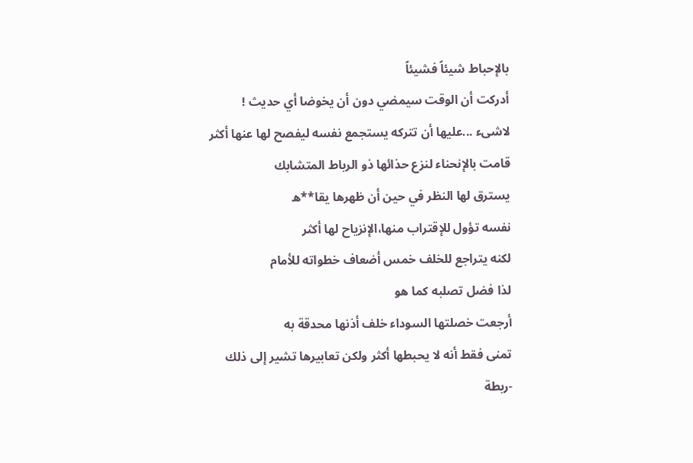بالإحباط شيئاً فشيئاً
أدركت أن الوقت سيمضي دون أن يخوضا أي حديث !
لاشىء ...عليها أن تتركه يستجمع نفسه ليفصح لها عنها أكثر
قامت بالإنحناء لنزع حذائها ذو الرباط المتشابك
يسترق لها النظر في حين أن ظهرها يقا**ه
نفسه تؤول للإقتراب منها،الإنزياح لها أكثر
لكنه يتراجع للخلف خمس أضعاف خطواته للأمام
لذا فضل تصلبه كما هو
أرجعت خصلتها السوداء خلف أذنها محدقة به
تمنى فقط أنه لا يحبطها أكثر ولكن تعابيرها تشير إلى ذلك
-ربطة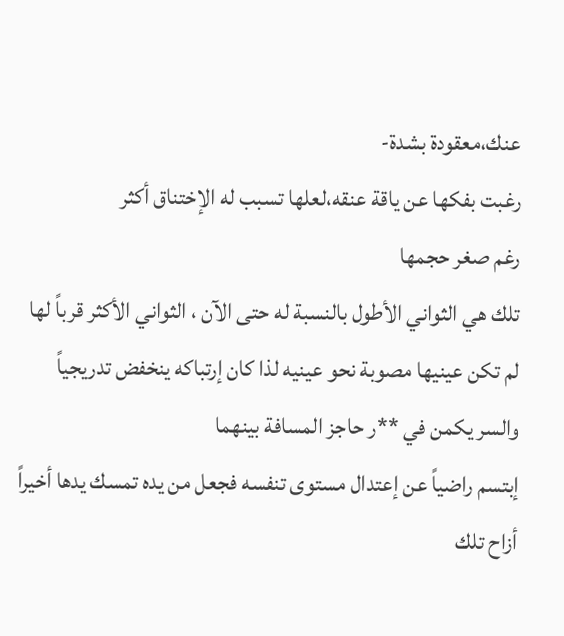عنك،معقودة بشدة-
رغبت بفكها عن ياقة عنقه،لعلها تسبب له الإختناق أكثر
رغم صغر حجمها
تلك هي الثواني الأطول بالنسبة له حتى الآن ، الثواني الأكثر قرباً لها
لم تكن عينيها مصوبة نحو عينيه لذا كان إرتباكه ينخفض تدريجياً
والسر يكمن في **ر حاجز المسافة بينهما
إبتسم راضياً عن إعتدال مستوى تنفسه فجعل من يده تمسك يدها أخيراً
أزاح تلك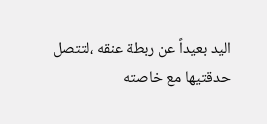اليد بعيداً عن ربطة عنقه ،لتتصل حدقتيها مع خاصته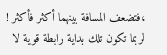،فتضعف المسافة بينهما أكثر فأكثر !
لربما تكون تلك بداية رابطة قوية لا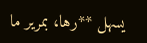يسهل **رها، بمرير ما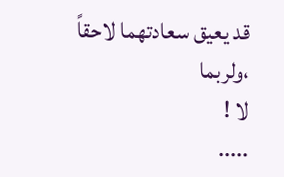قد يعيق سعادتهما لاحقاً ،ولربما
لا !
.....